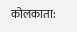कोलकाता: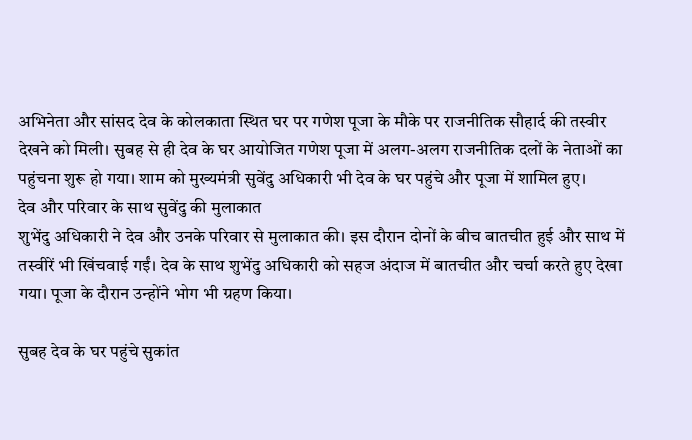अभिनेता और सांसद देव के कोलकाता स्थित घर पर गणेश पूजा के मौके पर राजनीतिक सौहार्द की तस्वीर देखने को मिली। सुबह से ही देव के घर आयोजित गणेश पूजा में अलग-अलग राजनीतिक दलों के नेताओं का पहुंचना शुरू हो गया। शाम को मुख्यमंत्री सुवेंदु अधिकारी भी देव के घर पहुंचे और पूजा में शामिल हुए।
देव और परिवार के साथ सुवेंदु की मुलाकात
शुभेंदु अधिकारी ने देव और उनके परिवार से मुलाकात की। इस दौरान दोनों के बीच बातचीत हुई और साथ में तस्वीरें भी खिंचवाई गईं। देव के साथ शुभेंदु अधिकारी को सहज अंदाज में बातचीत और चर्चा करते हुए देखा गया। पूजा के दौरान उन्होंने भोग भी ग्रहण किया।

सुबह देव के घर पहुंचे सुकांत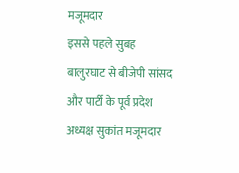मजूमदार
इससे पहले सुबह बालुरघाट से बीजेपी सांसद और पार्टी के पूर्व प्रदेश अध्यक्ष सुकांत मजूमदार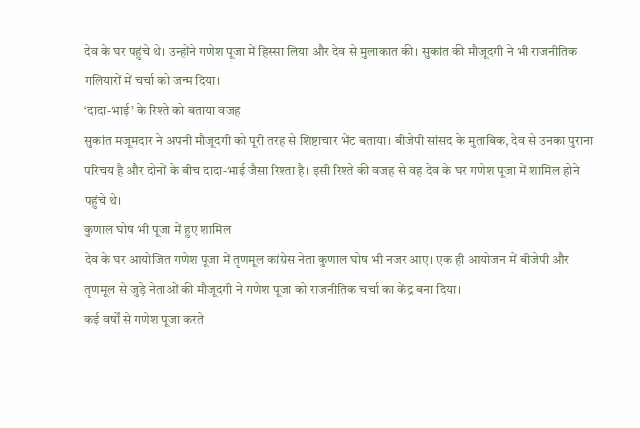देव के घर पहुंचे थे। उन्होंने गणेश पूजा में हिस्सा लिया और देव से मुलाकात की। सुकांत की मौजूदगी ने भी राजनीतिक गलियारों में चर्चा को जन्म दिया।
‘दादा-भाई’ के रिश्ते को बताया वजह
सुकांत मजूमदार ने अपनी मौजूदगी को पूरी तरह से शिष्टाचार भेंट बताया। बीजेपी सांसद के मुताबिक, देव से उनका पुराना परिचय है और दोनों के बीच दादा-भाई जैसा रिश्ता है। इसी रिश्ते की वजह से वह देव के घर गणेश पूजा में शामिल होने पहुंचे थे।
कुणाल घोष भी पूजा में हुए शामिल
देव के घर आयोजित गणेश पूजा में तृणमूल कांग्रेस नेता कुणाल घोष भी नजर आए। एक ही आयोजन में बीजेपी और तृणमूल से जुड़े नेताओं की मौजूदगी ने गणेश पूजा को राजनीतिक चर्चा का केंद्र बना दिया।
कई वर्षों से गणेश पूजा करते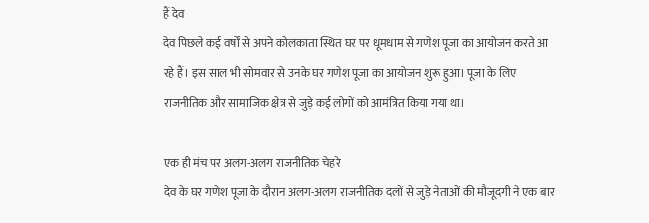हैं देव
देव पिछले कई वर्षों से अपने कोलकाता स्थित घर पर धूमधाम से गणेश पूजा का आयोजन करते आ रहे हैं। इस साल भी सोमवार से उनके घर गणेश पूजा का आयोजन शुरू हुआ। पूजा के लिए राजनीतिक और सामाजिक क्षेत्र से जुड़े कई लोगों को आमंत्रित किया गया था।

एक ही मंच पर अलग-अलग राजनीतिक चेहरे
देव के घर गणेश पूजा के दौरान अलग-अलग राजनीतिक दलों से जुड़े नेताओं की मौजूदगी ने एक बार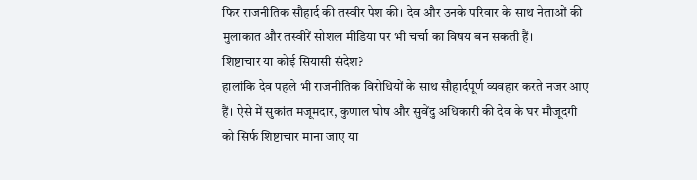फिर राजनीतिक सौहार्द की तस्वीर पेश की। देव और उनके परिवार के साथ नेताओं की मुलाकात और तस्वीरें सोशल मीडिया पर भी चर्चा का विषय बन सकती हैं।
शिष्टाचार या कोई सियासी संदेश?
हालांकि देव पहले भी राजनीतिक विरोधियों के साथ सौहार्दपूर्ण व्यवहार करते नजर आए हैं। ऐसे में सुकांत मजूमदार, कुणाल घोष और सुवेंदु अधिकारी की देव के घर मौजूदगी को सिर्फ शिष्टाचार माना जाए या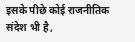इसके पीछे कोई राजनीतिक संदेश भी है,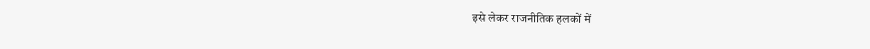इसे लेकर राजनीतिक हलकों में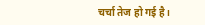चर्चा तेज हो गई है।